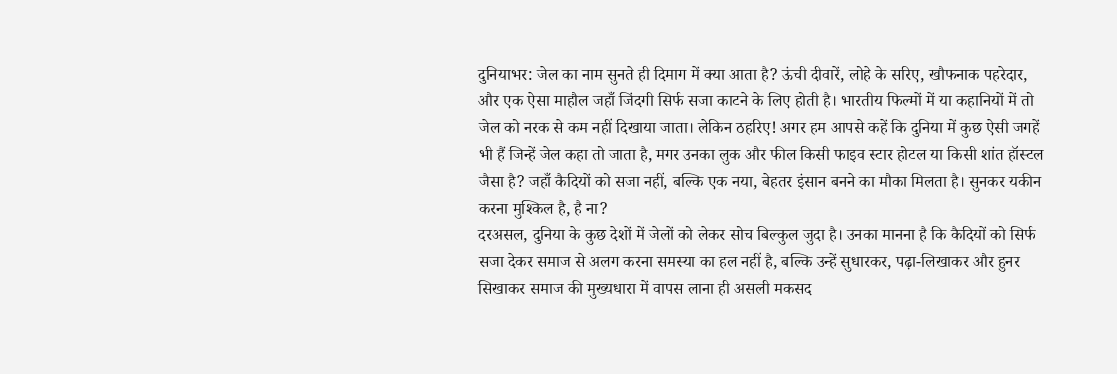दुनियाभर: जेल का नाम सुनते ही दिमाग में क्या आता है? ऊंची दीवारें, लोहे के सरिए, खौफनाक पहरेदार, और एक ऐसा माहौल जहाँ जिंदगी सिर्फ सजा काटने के लिए होती है। भारतीय फिल्मों में या कहानियों में तो जेल को नरक से कम नहीं दिखाया जाता। लेकिन ठहरिए! अगर हम आपसे कहें कि दुनिया में कुछ ऐसी जगहें भी हैं जिन्हें जेल कहा तो जाता है, मगर उनका लुक और फील किसी फाइव स्टार होटल या किसी शांत हॉस्टल जैसा है? जहाँ कैदियों को सजा नहीं, बल्कि एक नया, बेहतर इंसान बनने का मौका मिलता है। सुनकर यकीन करना मुश्किल है, है ना?
दरअसल, दुनिया के कुछ देशों में जेलों को लेकर सोच बिल्कुल जुदा है। उनका मानना है कि कैदियों को सिर्फ सजा देकर समाज से अलग करना समस्या का हल नहीं है, बल्कि उन्हें सुधारकर, पढ़ा-लिखाकर और हुनर सिखाकर समाज की मुख्यधारा में वापस लाना ही असली मकसद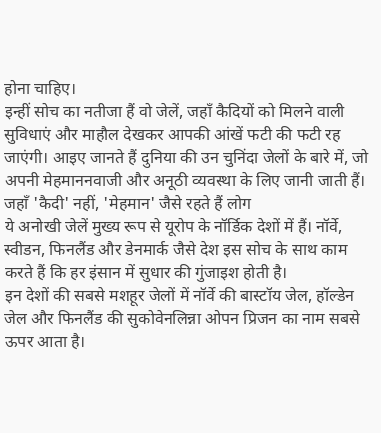होना चाहिए।
इन्हीं सोच का नतीजा हैं वो जेलें, जहाँ कैदियों को मिलने वाली सुविधाएं और माहौल देखकर आपकी आंखें फटी की फटी रह जाएंगी। आइए जानते हैं दुनिया की उन चुनिंदा जेलों के बारे में, जो अपनी मेहमाननवाजी और अनूठी व्यवस्था के लिए जानी जाती हैं।
जहाँ 'कैदी' नहीं, 'मेहमान' जैसे रहते हैं लोग
ये अनोखी जेलें मुख्य रूप से यूरोप के नॉर्डिक देशों में हैं। नॉर्वे, स्वीडन, फिनलैंड और डेनमार्क जैसे देश इस सोच के साथ काम करते हैं कि हर इंसान में सुधार की गुंजाइश होती है।
इन देशों की सबसे मशहूर जेलों में नॉर्वे की बास्टॉय जेल, हॉल्डेन जेल और फिनलैंड की सुकोवेनलिन्ना ओपन प्रिजन का नाम सबसे ऊपर आता है।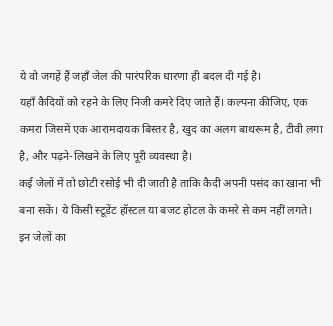ये वो जगहें हैं जहाँ जेल की पारंपरिक धारणा ही बदल दी गई है।
यहाँ कैदियों को रहने के लिए निजी कमरे दिए जाते हैं। कल्पना कीजिए, एक कमरा जिसमें एक आरामदायक बिस्तर है, खुद का अलग बाथरूम है, टीवी लगा है, और पढ़ने-लिखने के लिए पूरी व्यवस्था है।
कई जेलों में तो छोटी रसोई भी दी जाती है ताकि कैदी अपनी पसंद का खाना भी बना सकें। ये किसी स्टूडेंट हॉस्टल या बजट होटल के कमरे से कम नहीं लगते।
इन जेलों का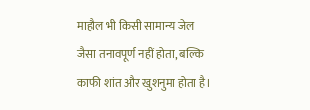माहौल भी किसी सामान्य जेल जैसा तनावपूर्ण नहीं होता, बल्कि काफी शांत और खुशनुमा होता है।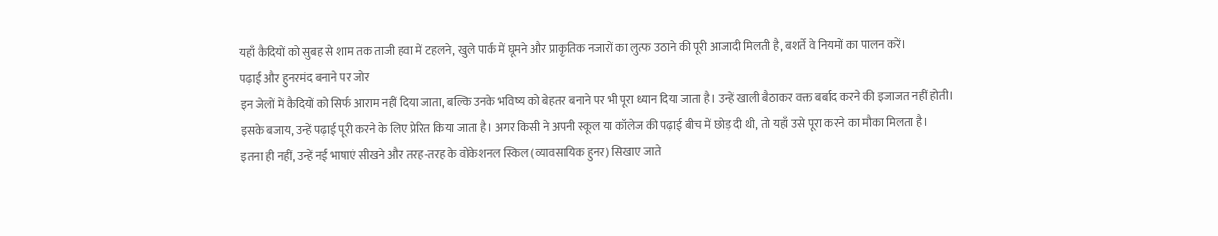यहाँ कैदियों को सुबह से शाम तक ताजी हवा में टहलने, खुले पार्क में घूमने और प्राकृतिक नजारों का लुत्फ उठाने की पूरी आजादी मिलती है, बशर्ते वे नियमों का पालन करें।
पढ़ाई और हुनरमंद बनाने पर जोर
इन जेलों में कैदियों को सिर्फ आराम नहीं दिया जाता, बल्कि उनके भविष्य को बेहतर बनाने पर भी पूरा ध्यान दिया जाता है। उन्हें खाली बैठाकर वक्त बर्बाद करने की इजाजत नहीं होती।
इसके बजाय, उन्हें पढ़ाई पूरी करने के लिए प्रेरित किया जाता है। अगर किसी ने अपनी स्कूल या कॉलेज की पढ़ाई बीच में छोड़ दी थी, तो यहाँ उसे पूरा करने का मौका मिलता है।
इतना ही नहीं, उन्हें नई भाषाएं सीखने और तरह-तरह के वोकेशनल स्किल (व्यावसायिक हुनर) सिखाए जाते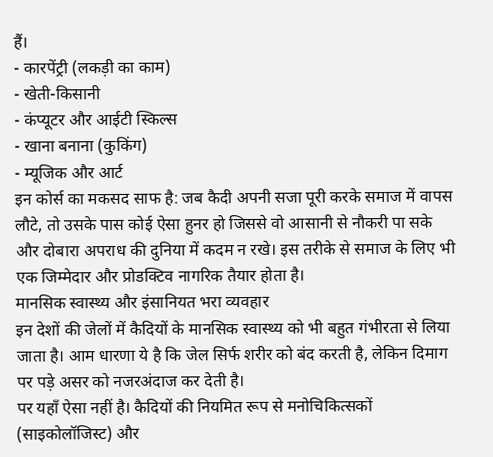हैं।
- कारपेंट्री (लकड़ी का काम)
- खेती-किसानी
- कंप्यूटर और आईटी स्किल्स
- खाना बनाना (कुकिंग)
- म्यूजिक और आर्ट
इन कोर्स का मकसद साफ है: जब कैदी अपनी सजा पूरी करके समाज में वापस लौटे, तो उसके पास कोई ऐसा हुनर हो जिससे वो आसानी से नौकरी पा सके और दोबारा अपराध की दुनिया में कदम न रखे। इस तरीके से समाज के लिए भी एक जिम्मेदार और प्रोडक्टिव नागरिक तैयार होता है।
मानसिक स्वास्थ्य और इंसानियत भरा व्यवहार
इन देशों की जेलों में कैदियों के मानसिक स्वास्थ्य को भी बहुत गंभीरता से लिया जाता है। आम धारणा ये है कि जेल सिर्फ शरीर को बंद करती है, लेकिन दिमाग पर पड़े असर को नजरअंदाज कर देती है।
पर यहाँ ऐसा नहीं है। कैदियों की नियमित रूप से मनोचिकित्सकों (साइकोलॉजिस्ट) और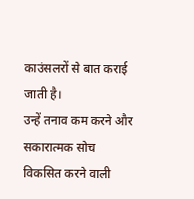काउंसलरों से बात कराई जाती है।
उन्हें तनाव कम करने और सकारात्मक सोच विकसित करने वाली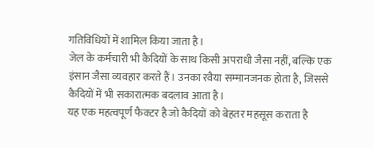गतिविधियों में शामिल किया जाता है।
जेल के कर्मचारी भी कैदियों के साथ किसी अपराधी जैसा नहीं, बल्कि एक इंसान जैसा व्यवहार करते हैं। उनका रवैया सम्मानजनक होता है, जिससे कैदियों में भी सकारात्मक बदलाव आता है।
यह एक महत्वपूर्ण फैक्टर है जो कैदियों को बेहतर महसूस कराता है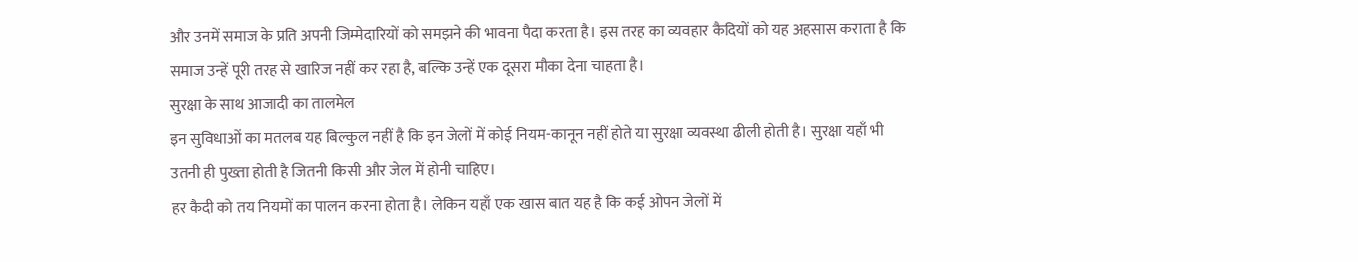और उनमें समाज के प्रति अपनी जिम्मेदारियों को समझने की भावना पैदा करता है। इस तरह का व्यवहार कैदियों को यह अहसास कराता है कि समाज उन्हें पूरी तरह से खारिज नहीं कर रहा है, बल्कि उन्हें एक दूसरा मौका देना चाहता है।
सुरक्षा के साथ आजादी का तालमेल
इन सुविधाओं का मतलब यह बिल्कुल नहीं है कि इन जेलों में कोई नियम-कानून नहीं होते या सुरक्षा व्यवस्था ढीली होती है। सुरक्षा यहाँ भी उतनी ही पुख्ता होती है जितनी किसी और जेल में होनी चाहिए।
हर कैदी को तय नियमों का पालन करना होता है। लेकिन यहाँ एक खास बात यह है कि कई ओपन जेलों में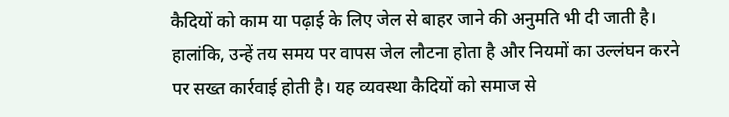कैदियों को काम या पढ़ाई के लिए जेल से बाहर जाने की अनुमति भी दी जाती है।
हालांकि, उन्हें तय समय पर वापस जेल लौटना होता है और नियमों का उल्लंघन करने पर सख्त कार्रवाई होती है। यह व्यवस्था कैदियों को समाज से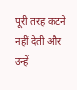पूरी तरह कटने नहीं देती और उन्हें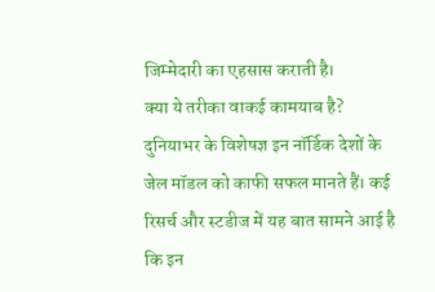जिम्मेदारी का एहसास कराती है।
क्या ये तरीका वाकई कामयाब है?
दुनियाभर के विशेषज्ञ इन नॉर्डिक देशों के जेल मॉडल को काफी सफल मानते हैं। कई रिसर्च और स्टडीज में यह बात सामने आई है कि इन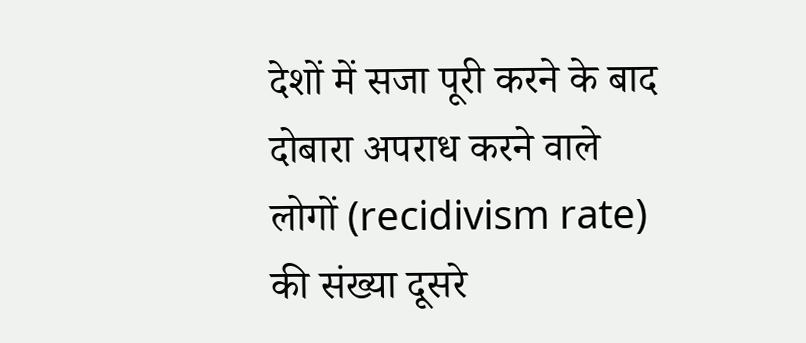देशों में सजा पूरी करने के बाद दोबारा अपराध करने वाले लोगों (recidivism rate) की संख्या दूसरे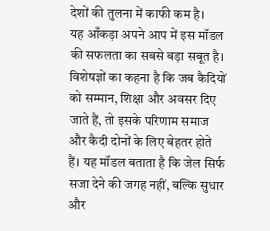देशों की तुलना में काफी कम है।
यह आँकड़ा अपने आप में इस मॉडल की सफलता का सबसे बड़ा सबूत है।
विशेषज्ञों का कहना है कि जब कैदियों को सम्मान, शिक्षा और अवसर दिए जाते हैं, तो इसके परिणाम समाज और कैदी दोनों के लिए बेहतर होते हैं। यह मॉडल बताता है कि जेल सिर्फ सजा देने की जगह नहीं, बल्कि सुधार और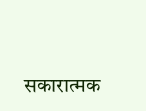सकारात्मक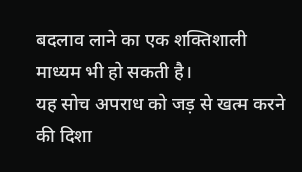बदलाव लाने का एक शक्तिशाली माध्यम भी हो सकती है।
यह सोच अपराध को जड़ से खत्म करने की दिशा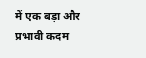में एक बड़ा और प्रभावी कदम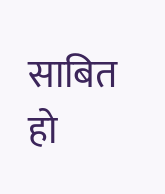साबित हो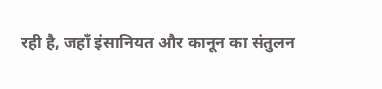रही है, जहाँ इंसानियत और कानून का संतुलन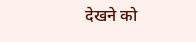देखने को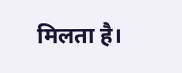मिलता है।